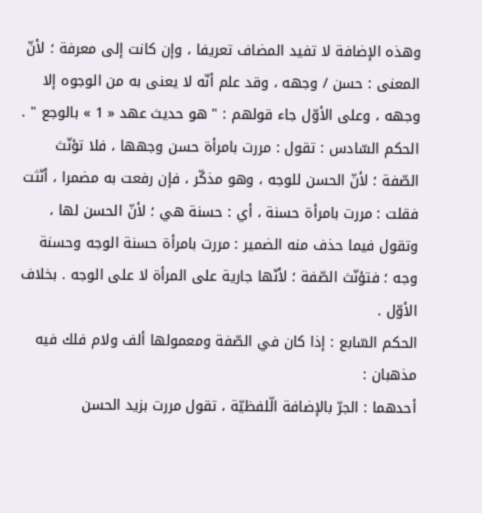وهذه الإضافة لا تفيد المضاف تعريفا ، وإن كانت إلى معرفة ؛ لأنّ المعنى : حسن / وجهه ، وقد علم أنّه لا يعنى به من الوجوه إلا وجهه ، وعلى الأوّل جاء قولهم : " هو حديث عهد « 1 » بالوجع " .
الحكم السّادس : تقول : مررت بامرأة حسن وجهها ، فلا تؤنّث الصّفة ؛ لأنّ الحسن للوجه ، وهو مذكّر ، فإن رفعت به مضمرا ، أنّثت فقلت : مررت بامرأة حسنة ، أي : حسنة هي ؛ لأنّ الحسن لها ، وتقول فيما حذف منه الضمير : مررت بامرأة حسنة الوجه وحسنة وجه ؛ فتؤنّث الصّفة ؛ لأنّها جارية على المرأة لا على الوجه . بخلاف الأوّل .
الحكم السّابع : إذا كان في الصّفة ومعمولها ألف ولام فلك فيه مذهبان :
أحدهما : الجرّ بالإضافة الّلفظيّة ، تقول مررت بزيد الحسن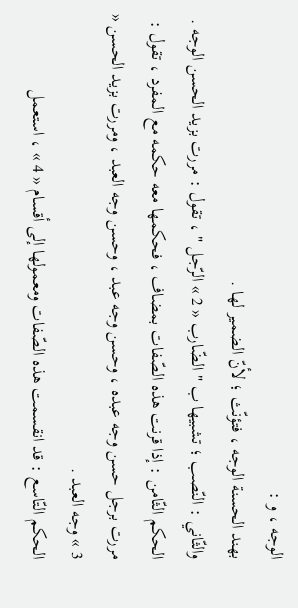الوجه ، و :
بهند الحسنة الوجه ، فتؤنّث ؛ لأنّ الضمير لها .
والثّاني : النّصب ؛ تشبيها ب " الضّارب « 2 » الرّجل " ، تقول : مررت بزيد الحسن الوجه .
الحكم الثّامن : إذا قرنت هذه الصّفات بمضاف ، فحكمها معه حكمه مع المفرد ، تقول : مررت برجل حسن وجه عبده ، وحسن وجه عبد ، وحسن وجه العبد ، ومررت بزيد الحسن « 3 » وجه العبد .
الحكم التّاسع : قد انقسمت هذه الصّفات ومعمولها إلى أقسام « 4 » ، استعمل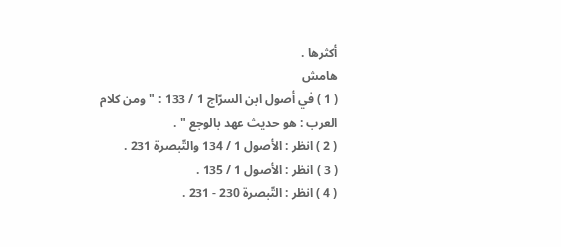أكثرها .
هامش
( 1 ) في أصول ابن السرّاج 1 / 133 : " ومن كلام العرب : هو حديث عهد بالوجع " .
( 2 ) انظر : الأصول 1 / 134 والتّبصرة 231 .
( 3 ) انظر : الأصول 1 / 135 .
( 4 ) انظر : التّبصرة 230 - 231 .